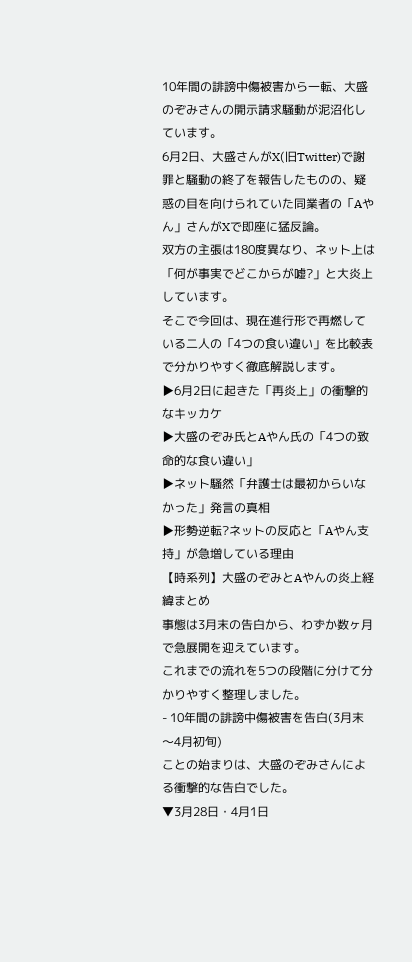10年間の誹謗中傷被害から一転、大盛のぞみさんの開示請求騒動が泥沼化しています。
6月2日、大盛さんがX(旧Twitter)で謝罪と騒動の終了を報告したものの、疑惑の目を向けられていた同業者の「Aやん」さんがXで即座に猛反論。
双方の主張は180度異なり、ネット上は「何が事実でどこからが嘘?」と大炎上しています。
そこで今回は、現在進行形で再燃している二人の「4つの食い違い」を比較表で分かりやすく徹底解説します。
▶6月2日に起きた「再炎上」の衝撃的なキッカケ
▶大盛のぞみ氏とAやん氏の「4つの致命的な食い違い」
▶ネット騒然「弁護士は最初からいなかった」発言の真相
▶形勢逆転?ネットの反応と「Aやん支持」が急増している理由
【時系列】大盛のぞみとAやんの炎上経緯まとめ
事態は3月末の告白から、わずか数ヶ月で急展開を迎えています。
これまでの流れを5つの段階に分けて分かりやすく整理しました。
- 10年間の誹謗中傷被害を告白(3月末〜4月初旬)
ことの始まりは、大盛のぞみさんによる衝撃的な告白でした。
▼3月28日・4月1日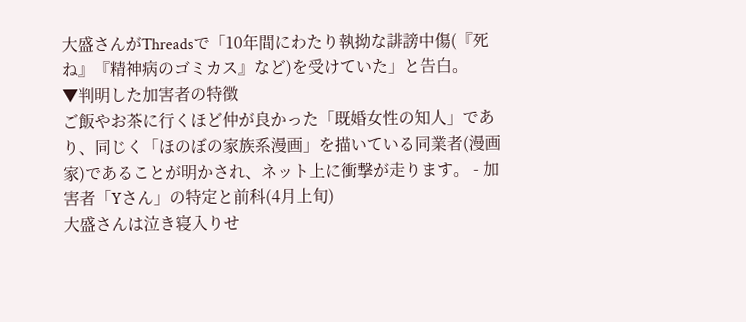大盛さんがThreadsで「10年間にわたり執拗な誹謗中傷(『死ね』『精神病のゴミカス』など)を受けていた」と告白。
▼判明した加害者の特徴
ご飯やお茶に行くほど仲が良かった「既婚女性の知人」であり、同じく「ほのぼの家族系漫画」を描いている同業者(漫画家)であることが明かされ、ネット上に衝撃が走ります。 - 加害者「Yさん」の特定と前科(4月上旬)
大盛さんは泣き寝入りせ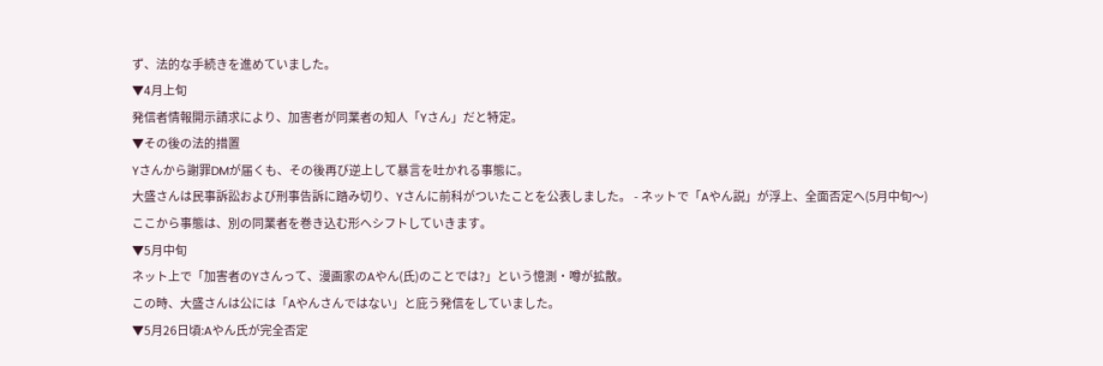ず、法的な手続きを進めていました。
▼4月上旬
発信者情報開示請求により、加害者が同業者の知人「Yさん」だと特定。
▼その後の法的措置
Yさんから謝罪DMが届くも、その後再び逆上して暴言を吐かれる事態に。
大盛さんは民事訴訟および刑事告訴に踏み切り、Yさんに前科がついたことを公表しました。 - ネットで「Aやん説」が浮上、全面否定へ(5月中旬〜)
ここから事態は、別の同業者を巻き込む形へシフトしていきます。
▼5月中旬
ネット上で「加害者のYさんって、漫画家のAやん(氏)のことでは?」という憶測・噂が拡散。
この時、大盛さんは公には「Aやんさんではない」と庇う発信をしていました。
▼5月26日頃:Aやん氏が完全否定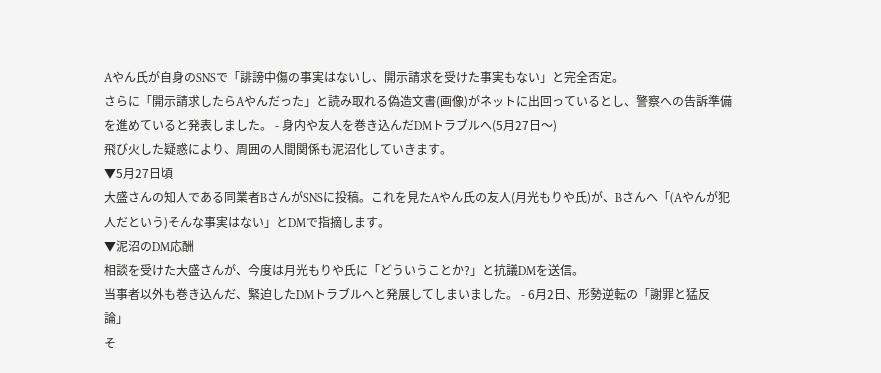Aやん氏が自身のSNSで「誹謗中傷の事実はないし、開示請求を受けた事実もない」と完全否定。
さらに「開示請求したらAやんだった」と読み取れる偽造文書(画像)がネットに出回っているとし、警察への告訴準備を進めていると発表しました。 - 身内や友人を巻き込んだDMトラブルへ(5月27日〜)
飛び火した疑惑により、周囲の人間関係も泥沼化していきます。
▼5月27日頃
大盛さんの知人である同業者BさんがSNSに投稿。これを見たAやん氏の友人(月光もりや氏)が、Bさんへ「(Aやんが犯人だという)そんな事実はない」とDMで指摘します。
▼泥沼のDM応酬
相談を受けた大盛さんが、今度は月光もりや氏に「どういうことか?」と抗議DMを送信。
当事者以外も巻き込んだ、緊迫したDMトラブルへと発展してしまいました。 - 6月2日、形勢逆転の「謝罪と猛反論」
そ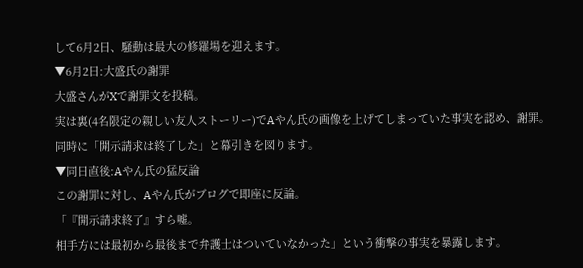して6月2日、騒動は最大の修羅場を迎えます。
▼6月2日:大盛氏の謝罪
大盛さんがXで謝罪文を投稿。
実は裏(4名限定の親しい友人ストーリー)でAやん氏の画像を上げてしまっていた事実を認め、謝罪。
同時に「開示請求は終了した」と幕引きを図ります。
▼同日直後:Aやん氏の猛反論
この謝罪に対し、Aやん氏がブログで即座に反論。
「『開示請求終了』すら嘘。
相手方には最初から最後まで弁護士はついていなかった」という衝撃の事実を暴露します。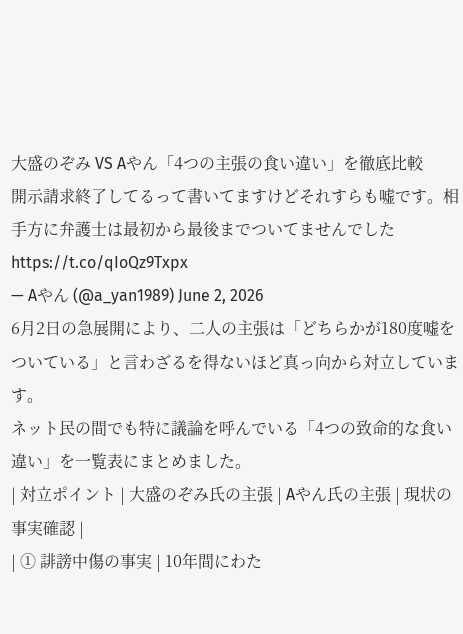大盛のぞみ VS Aやん「4つの主張の食い違い」を徹底比較
開示請求終了してるって書いてますけどそれすらも嘘です。相手方に弁護士は最初から最後までついてませんでした https://t.co/qIoQz9Txpx
— Aやん (@a_yan1989) June 2, 2026
6月2日の急展開により、二人の主張は「どちらかが180度嘘をついている」と言わざるを得ないほど真っ向から対立しています。
ネット民の間でも特に議論を呼んでいる「4つの致命的な食い違い」を一覧表にまとめました。
| 対立ポイント | 大盛のぞみ氏の主張 | Aやん氏の主張 | 現状の事実確認 |
| ① 誹謗中傷の事実 | 10年間にわた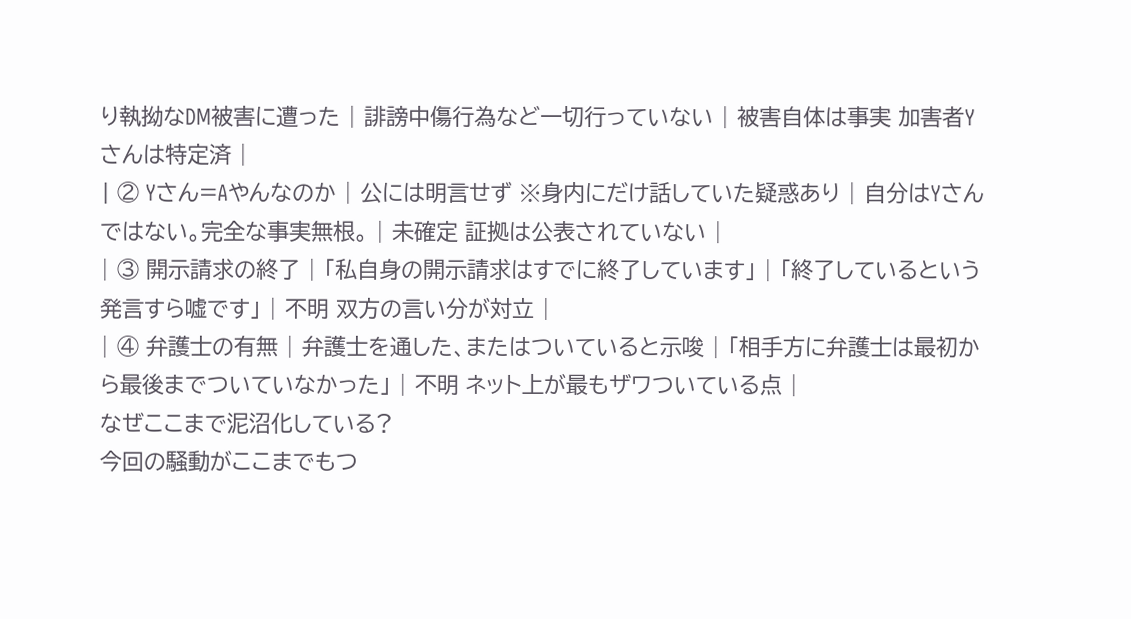り執拗なDM被害に遭った | 誹謗中傷行為など一切行っていない | 被害自体は事実 加害者Yさんは特定済 |
| ② Yさん=Aやんなのか | 公には明言せず ※身内にだけ話していた疑惑あり | 自分はYさんではない。完全な事実無根。 | 未確定 証拠は公表されていない |
| ③ 開示請求の終了 | 「私自身の開示請求はすでに終了しています」 | 「終了しているという発言すら嘘です」 | 不明 双方の言い分が対立 |
| ④ 弁護士の有無 | 弁護士を通した、またはついていると示唆 | 「相手方に弁護士は最初から最後までついていなかった」 | 不明 ネット上が最もザワついている点 |
なぜここまで泥沼化している?
今回の騒動がここまでもつ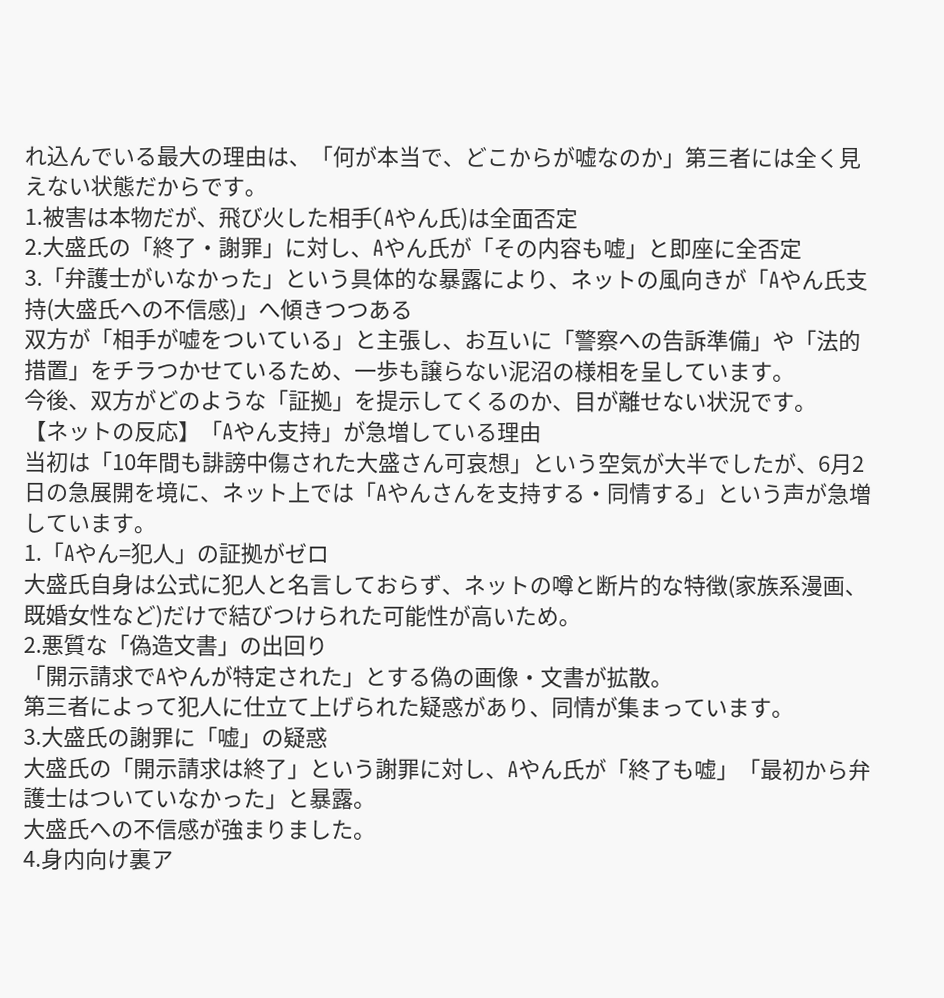れ込んでいる最大の理由は、「何が本当で、どこからが嘘なのか」第三者には全く見えない状態だからです。
1.被害は本物だが、飛び火した相手(Aやん氏)は全面否定
2.大盛氏の「終了・謝罪」に対し、Aやん氏が「その内容も嘘」と即座に全否定
3.「弁護士がいなかった」という具体的な暴露により、ネットの風向きが「Aやん氏支持(大盛氏への不信感)」へ傾きつつある
双方が「相手が嘘をついている」と主張し、お互いに「警察への告訴準備」や「法的措置」をチラつかせているため、一歩も譲らない泥沼の様相を呈しています。
今後、双方がどのような「証拠」を提示してくるのか、目が離せない状況です。
【ネットの反応】「Aやん支持」が急増している理由
当初は「10年間も誹謗中傷された大盛さん可哀想」という空気が大半でしたが、6月2日の急展開を境に、ネット上では「Aやんさんを支持する・同情する」という声が急増しています。
1.「Aやん=犯人」の証拠がゼロ
大盛氏自身は公式に犯人と名言しておらず、ネットの噂と断片的な特徴(家族系漫画、既婚女性など)だけで結びつけられた可能性が高いため。
2.悪質な「偽造文書」の出回り
「開示請求でAやんが特定された」とする偽の画像・文書が拡散。
第三者によって犯人に仕立て上げられた疑惑があり、同情が集まっています。
3.大盛氏の謝罪に「嘘」の疑惑
大盛氏の「開示請求は終了」という謝罪に対し、Aやん氏が「終了も嘘」「最初から弁護士はついていなかった」と暴露。
大盛氏への不信感が強まりました。
4.身内向け裏ア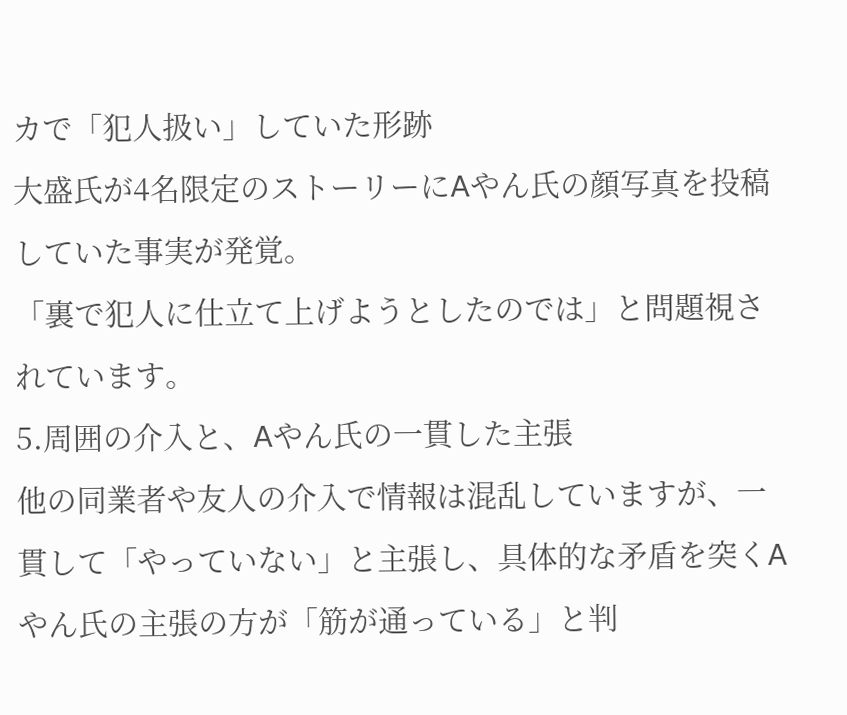カで「犯人扱い」していた形跡
大盛氏が4名限定のストーリーにAやん氏の顔写真を投稿していた事実が発覚。
「裏で犯人に仕立て上げようとしたのでは」と問題視されています。
5.周囲の介入と、Aやん氏の一貫した主張
他の同業者や友人の介入で情報は混乱していますが、一貫して「やっていない」と主張し、具体的な矛盾を突くAやん氏の主張の方が「筋が通っている」と判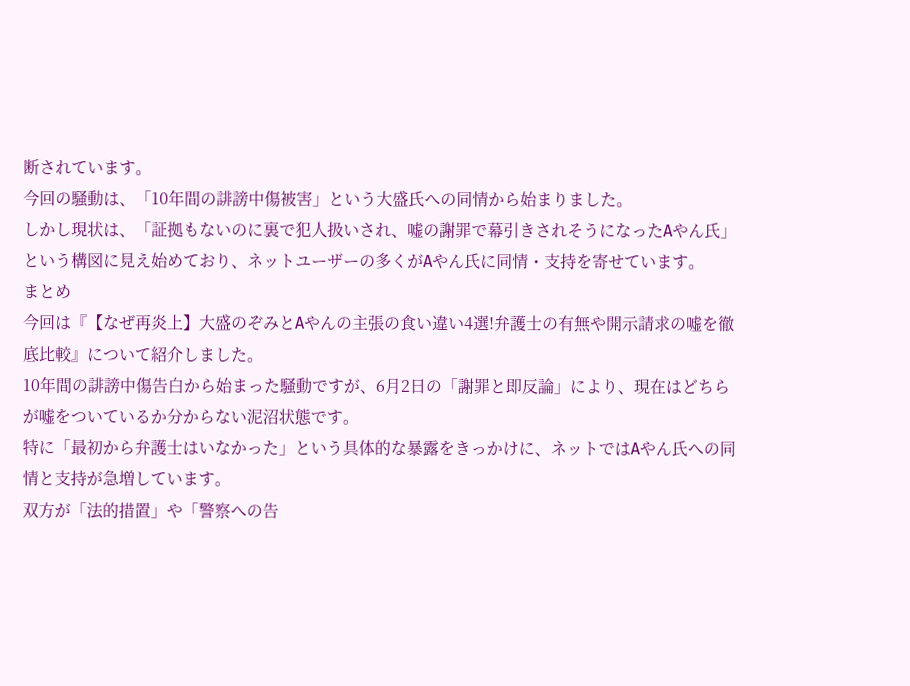断されています。
今回の騒動は、「10年間の誹謗中傷被害」という大盛氏への同情から始まりました。
しかし現状は、「証拠もないのに裏で犯人扱いされ、嘘の謝罪で幕引きされそうになったAやん氏」という構図に見え始めており、ネットユーザーの多くがAやん氏に同情・支持を寄せています。
まとめ
今回は『【なぜ再炎上】大盛のぞみとAやんの主張の食い違い4選!弁護士の有無や開示請求の嘘を徹底比較』について紹介しました。
10年間の誹謗中傷告白から始まった騒動ですが、6月2日の「謝罪と即反論」により、現在はどちらが嘘をついているか分からない泥沼状態です。
特に「最初から弁護士はいなかった」という具体的な暴露をきっかけに、ネットではAやん氏への同情と支持が急増しています。
双方が「法的措置」や「警察への告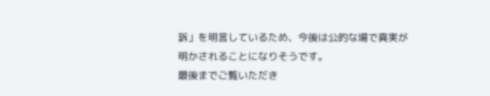訴」を明言しているため、今後は公的な場で真実が明かされることになりそうです。
最後までご覧いただき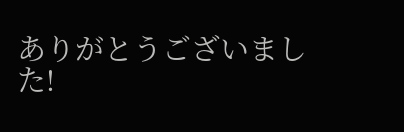ありがとうございました!